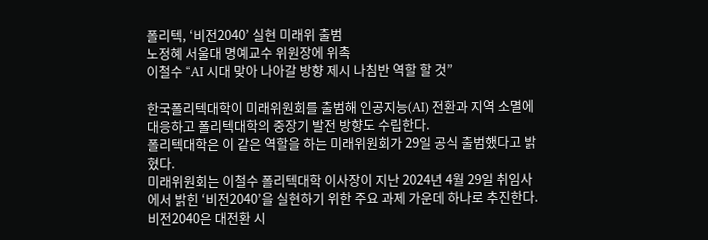폴리텍, ‘비전2040’ 실현 미래위 출범
노정혜 서울대 명예교수 위원장에 위촉
이철수 “AI 시대 맞아 나아갈 방향 제시 나침반 역할 할 것”

한국폴리텍대학이 미래위원회를 출범해 인공지능(AI) 전환과 지역 소멸에 대응하고 폴리텍대학의 중장기 발전 방향도 수립한다.
폴리텍대학은 이 같은 역할을 하는 미래위원회가 29일 공식 출범했다고 밝혔다.
미래위원회는 이철수 폴리텍대학 이사장이 지난 2024년 4월 29일 취임사에서 밝힌 ‘비전2040’을 실현하기 위한 주요 과제 가운데 하나로 추진한다.
비전2040은 대전환 시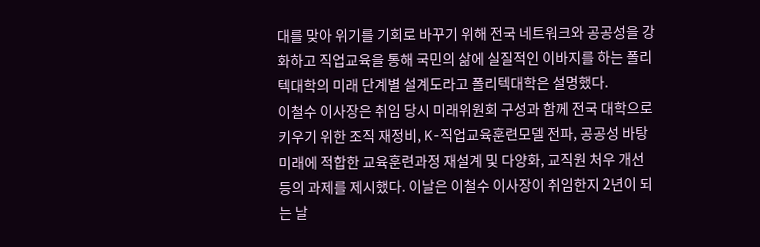대를 맞아 위기를 기회로 바꾸기 위해 전국 네트워크와 공공성을 강화하고 직업교육을 통해 국민의 삶에 실질적인 이바지를 하는 폴리텍대학의 미래 단계별 설계도라고 폴리텍대학은 설명했다.
이철수 이사장은 취임 당시 미래위원회 구성과 함께 전국 대학으로 키우기 위한 조직 재정비, K-직업교육훈련모델 전파, 공공성 바탕 미래에 적합한 교육훈련과정 재설계 및 다양화, 교직원 처우 개선 등의 과제를 제시했다. 이날은 이철수 이사장이 취임한지 2년이 되는 날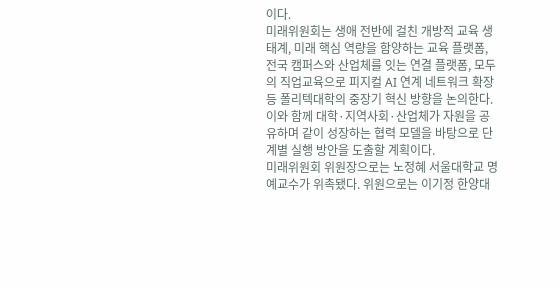이다.
미래위원회는 생애 전반에 걸친 개방적 교육 생태계, 미래 핵심 역량을 함양하는 교육 플랫폼, 전국 캠퍼스와 산업체를 잇는 연결 플랫폼, 모두의 직업교육으로 피지컬 AI 연계 네트워크 확장 등 폴리텍대학의 중장기 혁신 방향을 논의한다.
이와 함께 대학·지역사회·산업체가 자원을 공유하며 같이 성장하는 협력 모델을 바탕으로 단계별 실행 방안을 도출할 계획이다.
미래위원회 위원장으로는 노정혜 서울대학교 명예교수가 위촉됐다. 위원으로는 이기정 한양대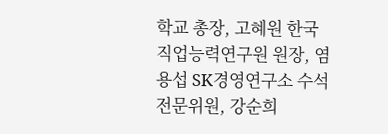학교 총장, 고혜원 한국직업능력연구원 원장, 염용섭 SK경영연구소 수석전문위원, 강순희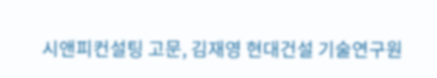시앤피컨설팅 고문, 김재영 현대건설 기술연구원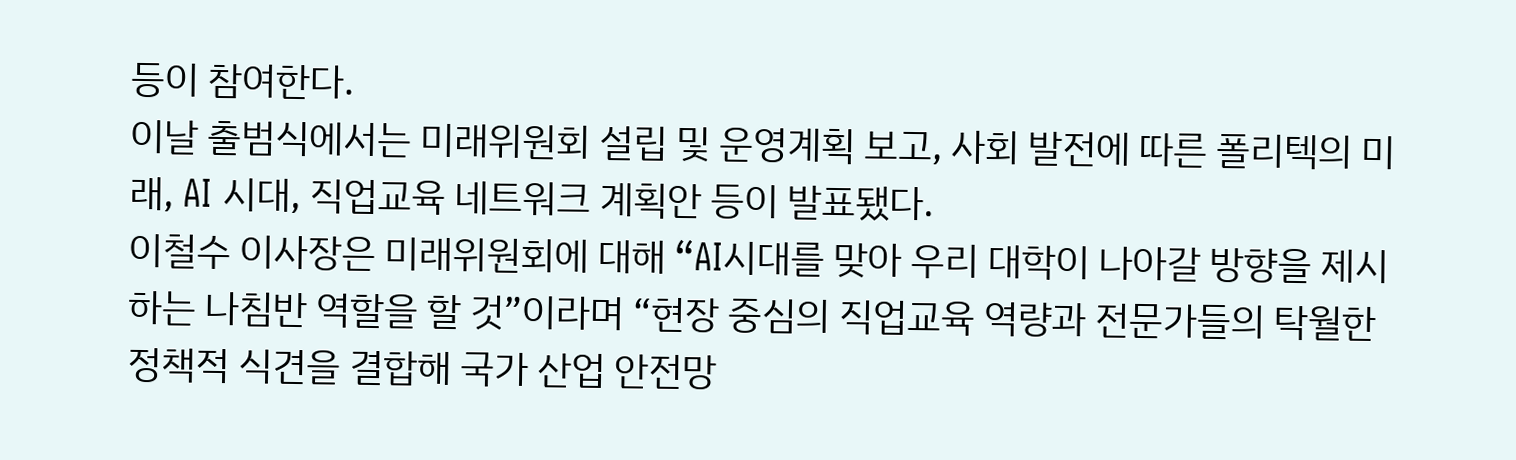등이 참여한다.
이날 출범식에서는 미래위원회 설립 및 운영계획 보고, 사회 발전에 따른 폴리텍의 미래, AI 시대, 직업교육 네트워크 계획안 등이 발표됐다.
이철수 이사장은 미래위원회에 대해 “AI시대를 맞아 우리 대학이 나아갈 방향을 제시하는 나침반 역할을 할 것”이라며 “현장 중심의 직업교육 역량과 전문가들의 탁월한 정책적 식견을 결합해 국가 산업 안전망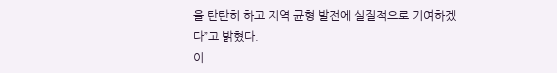을 탄탄히 하고 지역 균형 발전에 실질적으로 기여하겠다”고 밝혔다.
이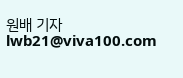원배 기자 lwb21@viva100.com